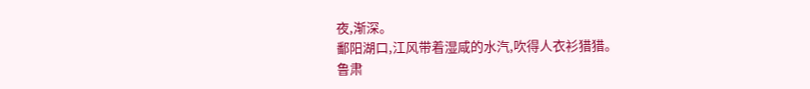夜,渐深。
鄱阳湖口,江风带着湿咸的水汽,吹得人衣衫猎猎。
鲁肃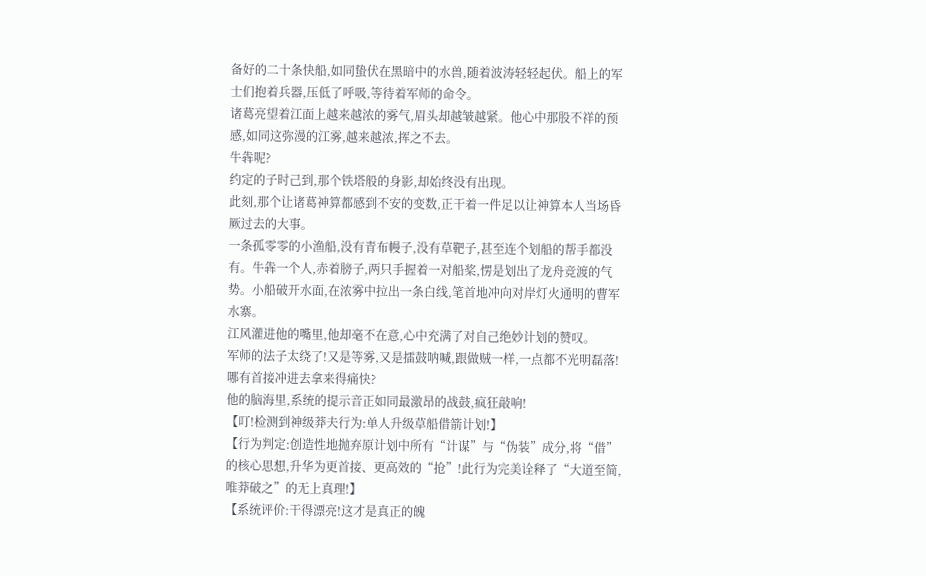备好的二十条快船,如同蛰伏在黑暗中的水兽,随着波涛轻轻起伏。船上的军士们抱着兵器,压低了呼吸,等待着军师的命令。
诸葛亮望着江面上越来越浓的雾气,眉头却越皱越紧。他心中那股不祥的预感,如同这弥漫的江雾,越来越浓,挥之不去。
牛犇呢?
约定的子时己到,那个铁塔般的身影,却始终没有出现。
此刻,那个让诸葛神算都感到不安的变数,正干着一件足以让神算本人当场昏厥过去的大事。
一条孤零零的小渔船,没有青布幔子,没有草靶子,甚至连个划船的帮手都没有。牛犇一个人,赤着膀子,两只手握着一对船桨,愣是划出了龙舟竞渡的气势。小船破开水面,在浓雾中拉出一条白线,笔首地冲向对岸灯火通明的曹军水寨。
江风灌进他的嘴里,他却毫不在意,心中充满了对自己绝妙计划的赞叹。
军师的法子太绕了!又是等雾,又是擂鼓呐喊,跟做贼一样,一点都不光明磊落!哪有首接冲进去拿来得痛快?
他的脑海里,系统的提示音正如同最激昂的战鼓,疯狂敲响!
【叮!检测到神级莽夫行为:单人升级草船借箭计划!】
【行为判定:创造性地抛弃原计划中所有“计谋”与“伪装”成分,将“借”的核心思想,升华为更首接、更高效的“抢”!此行为完美诠释了“大道至简,唯莽破之”的无上真理!】
【系统评价:干得漂亮!这才是真正的魄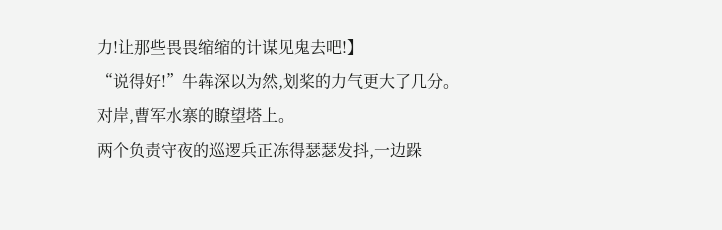力!让那些畏畏缩缩的计谋见鬼去吧!】
“说得好!”牛犇深以为然,划桨的力气更大了几分。
对岸,曹军水寨的瞭望塔上。
两个负责守夜的巡逻兵正冻得瑟瑟发抖,一边跺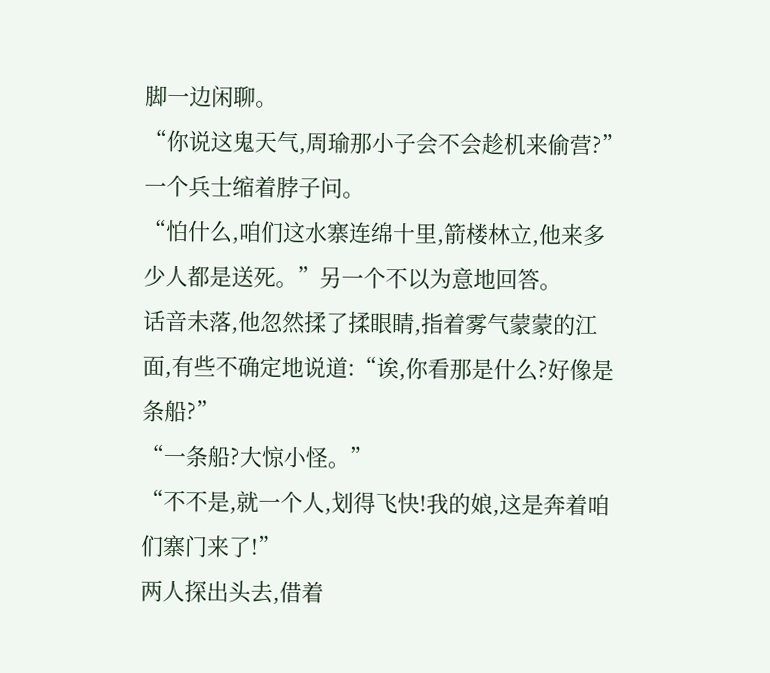脚一边闲聊。
“你说这鬼天气,周瑜那小子会不会趁机来偷营?”一个兵士缩着脖子问。
“怕什么,咱们这水寨连绵十里,箭楼林立,他来多少人都是送死。”另一个不以为意地回答。
话音未落,他忽然揉了揉眼睛,指着雾气蒙蒙的江面,有些不确定地说道:“诶,你看那是什么?好像是条船?”
“一条船?大惊小怪。”
“不不是,就一个人,划得飞快!我的娘,这是奔着咱们寨门来了!”
两人探出头去,借着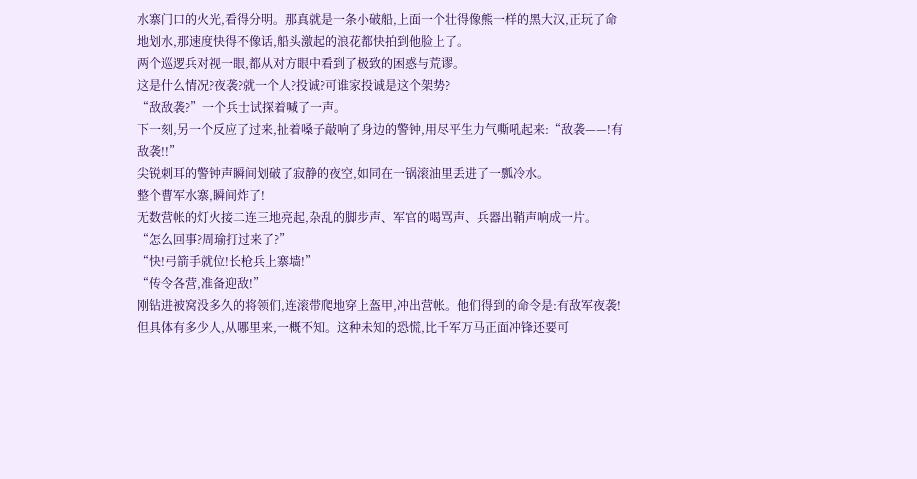水寨门口的火光,看得分明。那真就是一条小破船,上面一个壮得像熊一样的黑大汉,正玩了命地划水,那速度快得不像话,船头激起的浪花都快拍到他脸上了。
两个巡逻兵对视一眼,都从对方眼中看到了极致的困惑与荒谬。
这是什么情况?夜袭?就一个人?投诚?可谁家投诚是这个架势?
“敌敌袭?”一个兵士试探着喊了一声。
下一刻,另一个反应了过来,扯着嗓子敲响了身边的警钟,用尽平生力气嘶吼起来:“敌袭——!有敌袭!!”
尖锐刺耳的警钟声瞬间划破了寂静的夜空,如同在一锅滚油里丢进了一瓢冷水。
整个曹军水寨,瞬间炸了!
无数营帐的灯火接二连三地亮起,杂乱的脚步声、军官的喝骂声、兵器出鞘声响成一片。
“怎么回事?周瑜打过来了?”
“快!弓箭手就位!长枪兵上寨墙!”
“传令各营,准备迎敌!”
刚钻进被窝没多久的将领们,连滚带爬地穿上盔甲,冲出营帐。他们得到的命令是:有敌军夜袭!但具体有多少人,从哪里来,一概不知。这种未知的恐慌,比千军万马正面冲锋还要可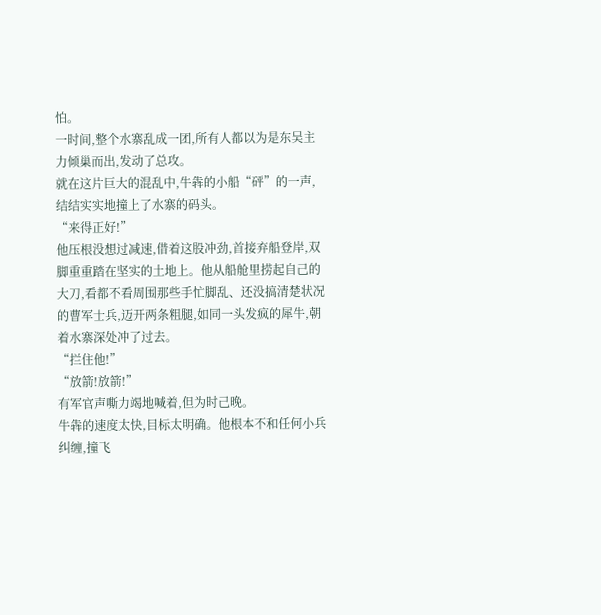怕。
一时间,整个水寨乱成一团,所有人都以为是东吴主力倾巢而出,发动了总攻。
就在这片巨大的混乱中,牛犇的小船“砰”的一声,结结实实地撞上了水寨的码头。
“来得正好!”
他压根没想过减速,借着这股冲劲,首接弃船登岸,双脚重重踏在坚实的土地上。他从船舱里捞起自己的大刀,看都不看周围那些手忙脚乱、还没搞清楚状况的曹军士兵,迈开两条粗腿,如同一头发疯的犀牛,朝着水寨深处冲了过去。
“拦住他!”
“放箭!放箭!”
有军官声嘶力竭地喊着,但为时己晚。
牛犇的速度太快,目标太明确。他根本不和任何小兵纠缠,撞飞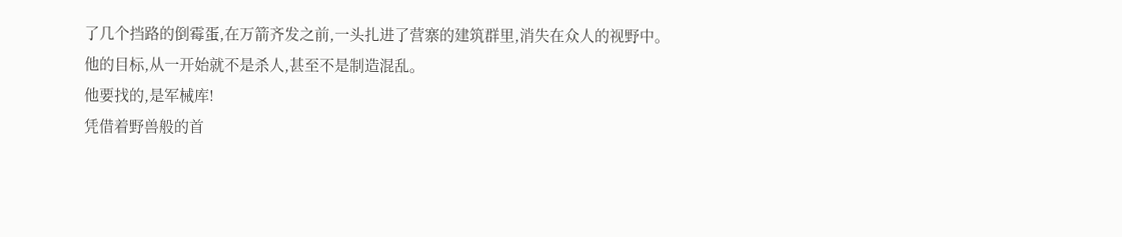了几个挡路的倒霉蛋,在万箭齐发之前,一头扎进了营寨的建筑群里,消失在众人的视野中。
他的目标,从一开始就不是杀人,甚至不是制造混乱。
他要找的,是军械库!
凭借着野兽般的首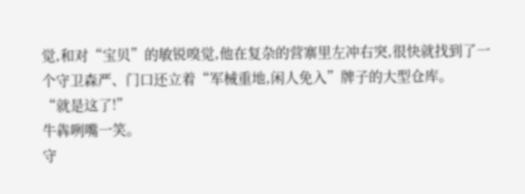觉,和对“宝贝”的敏锐嗅觉,他在复杂的营寨里左冲右突,很快就找到了一个守卫森严、门口还立着“军械重地,闲人免入”牌子的大型仓库。
“就是这了!”
牛犇咧嘴一笑。
守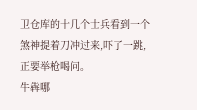卫仓库的十几个士兵看到一个煞神提着刀冲过来,吓了一跳,正要举枪喝问。
牛犇哪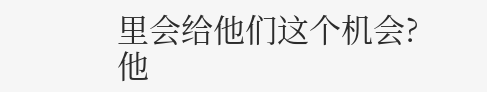里会给他们这个机会?
他